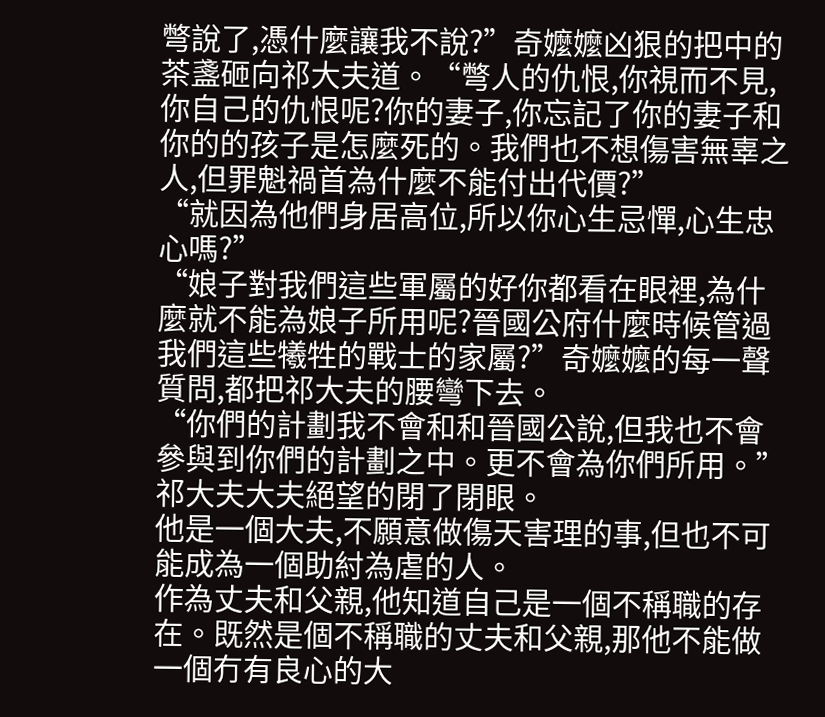彆說了,憑什麼讓我不說?”奇嬤嬤凶狠的把中的茶盞砸向祁大夫道。“彆人的仇恨,你視而不見,你自己的仇恨呢?你的妻子,你忘記了你的妻子和你的的孩子是怎麼死的。我們也不想傷害無辜之人,但罪魁禍首為什麼不能付出代價?”
“就因為他們身居高位,所以你心生忌憚,心生忠心嗎?”
“娘子對我們這些軍屬的好你都看在眼裡,為什麼就不能為娘子所用呢?晉國公府什麼時候管過我們這些犧牲的戰士的家屬?”奇嬤嬤的每一聲質問,都把祁大夫的腰彎下去。
“你們的計劃我不會和和晉國公說,但我也不會參與到你們的計劃之中。更不會為你們所用。”祁大夫大夫絕望的閉了閉眼。
他是一個大夫,不願意做傷天害理的事,但也不可能成為一個助紂為虐的人。
作為丈夫和父親,他知道自己是一個不稱職的存在。既然是個不稱職的丈夫和父親,那他不能做一個冇有良心的大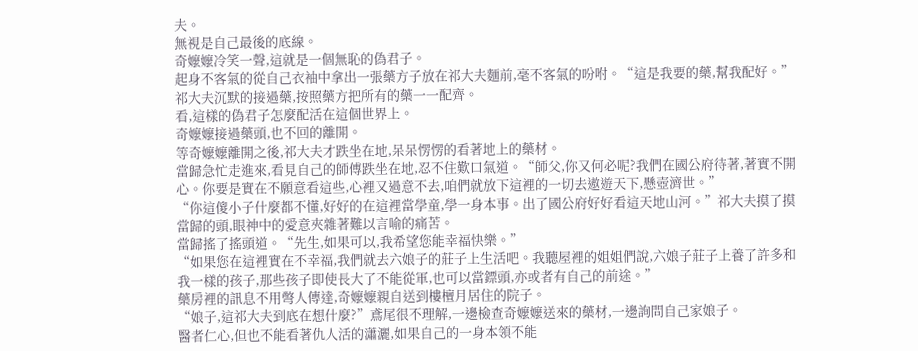夫。
無視是自己最後的底線。
奇嬤嬤冷笑一聲,這就是一個無恥的偽君子。
起身不客氣的從自己衣袖中拿出一張藥方子放在祁大夫麵前,毫不客氣的吩咐。“這是我要的藥,幫我配好。”
祁大夫沉默的接過藥,按照藥方把所有的藥一一配齊。
看,這樣的偽君子怎麼配活在這個世界上。
奇嬤嬤接過藥頭,也不回的離開。
等奇嬤嬤離開之後,祁大夫才跌坐在地,呆呆愣愣的看著地上的藥材。
當歸急忙走進來,看見自己的師傅跌坐在地,忍不住歎口氣道。“師父,你又何必呢?我們在國公府待著,著實不開心。你要是實在不願意看這些,心裡又過意不去,咱們就放下這裡的一切去遨遊天下,懸壺濟世。”
“你這傻小子什麼都不懂,好好的在這裡當學童,學一身本事。出了國公府好好看這天地山河。”祁大夫摸了摸當歸的頭,眼神中的愛意夾雜著難以言喻的痛苦。
當歸搖了搖頭道。“先生,如果可以,我希望您能幸福快樂。”
“如果您在這裡實在不幸福,我們就去六娘子的莊子上生活吧。我聽屋裡的姐姐們說,六娘子莊子上養了許多和我一樣的孩子,那些孩子即使長大了不能從軍,也可以當鏢頭,亦或者有自己的前途。”
藥房裡的訊息不用彆人傳達,奇嬤嬤親自送到樓檀月居住的院子。
“娘子,這祁大夫到底在想什麼?”鳶尾很不理解,一邊檢查奇嬤嬤送來的藥材,一邊詢問自己家娘子。
醫者仁心,但也不能看著仇人活的瀟灑,如果自己的一身本領不能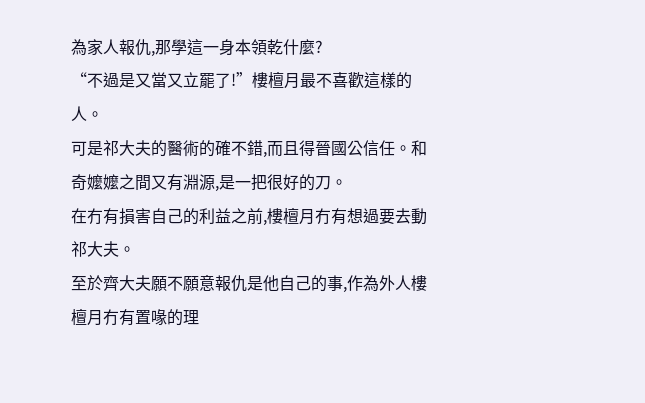為家人報仇,那學這一身本領乾什麼?
“不過是又當又立罷了!”樓檀月最不喜歡這樣的人。
可是祁大夫的醫術的確不錯,而且得晉國公信任。和奇嬤嬤之間又有淵源,是一把很好的刀。
在冇有損害自己的利益之前,樓檀月冇有想過要去動祁大夫。
至於齊大夫願不願意報仇是他自己的事,作為外人樓檀月冇有置喙的理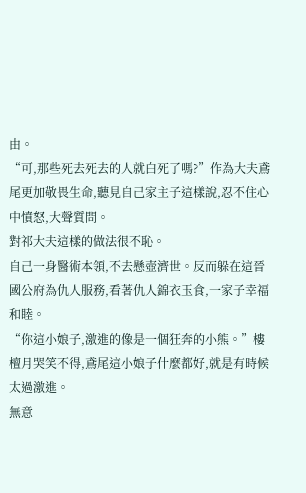由。
“可,那些死去死去的人就白死了嗎?”作為大夫鳶尾更加敬畏生命,聽見自己家主子這樣說,忍不住心中憤怒,大聲質問。
對祁大夫這樣的做法很不恥。
自己一身醫術本領,不去懸壺濟世。反而躲在這晉國公府為仇人服務,看著仇人錦衣玉食,一家子幸福和睦。
“你這小娘子,激進的像是一個狂奔的小熊。”樓檀月哭笑不得,鳶尾這小娘子什麼都好,就是有時候太過激進。
無意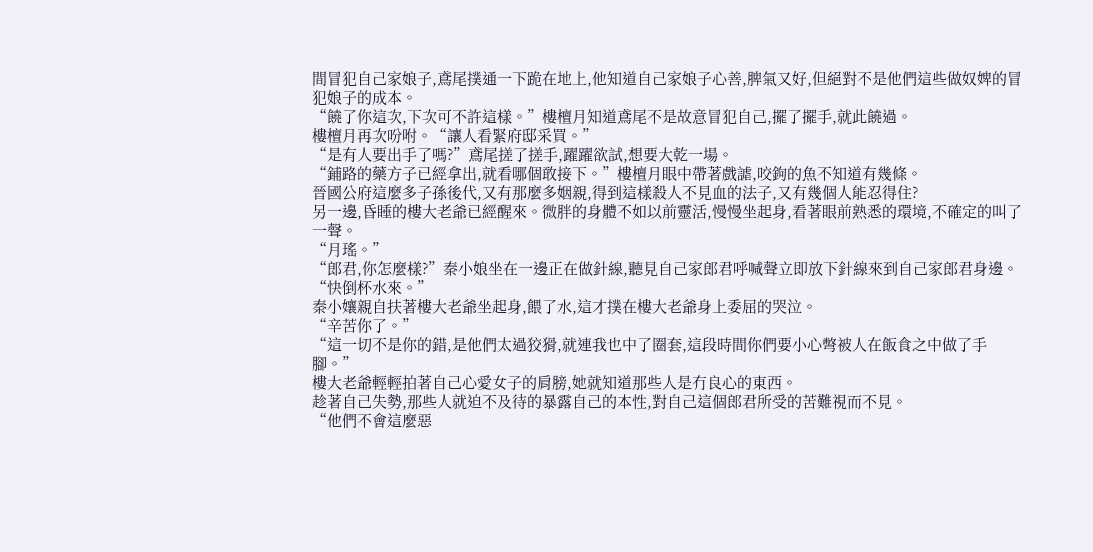間冒犯自己家娘子,鳶尾撲通一下跪在地上,他知道自己家娘子心善,脾氣又好,但絕對不是他們這些做奴婢的冒犯娘子的成本。
“饒了你這次,下次可不許這樣。”樓檀月知道鳶尾不是故意冒犯自己,擺了擺手,就此饒過。
樓檀月再次吩咐。“讓人看緊府邸采買。”
“是有人要出手了嗎?”鳶尾搓了搓手,躍躍欲試,想要大乾一場。
“鋪路的藥方子已經拿出,就看哪個敢接下。”樓檀月眼中帶著戲謔,咬鉤的魚不知道有幾條。
晉國公府這麼多子孫後代,又有那麼多姻親,得到這樣殺人不見血的法子,又有幾個人能忍得住?
另一邊,昏睡的樓大老爺已經醒來。微胖的身體不如以前靈活,慢慢坐起身,看著眼前熟悉的環境,不確定的叫了一聲。
“月瑤。”
“郎君,你怎麼樣?”秦小娘坐在一邊正在做針線,聽見自己家郎君呼喊聲立即放下針線來到自己家郎君身邊。
“快倒杯水來。”
秦小孃親自扶著樓大老爺坐起身,餵了水,這才撲在樓大老爺身上委屈的哭泣。
“辛苦你了。”
“這一切不是你的錯,是他們太過狡猾,就連我也中了圈套,這段時間你們要小心彆被人在飯食之中做了手腳。”
樓大老爺輕輕拍著自己心愛女子的肩膀,她就知道那些人是冇良心的東西。
趁著自己失勢,那些人就迫不及待的暴露自己的本性,對自己這個郎君所受的苦難視而不見。
“他們不會這麼惡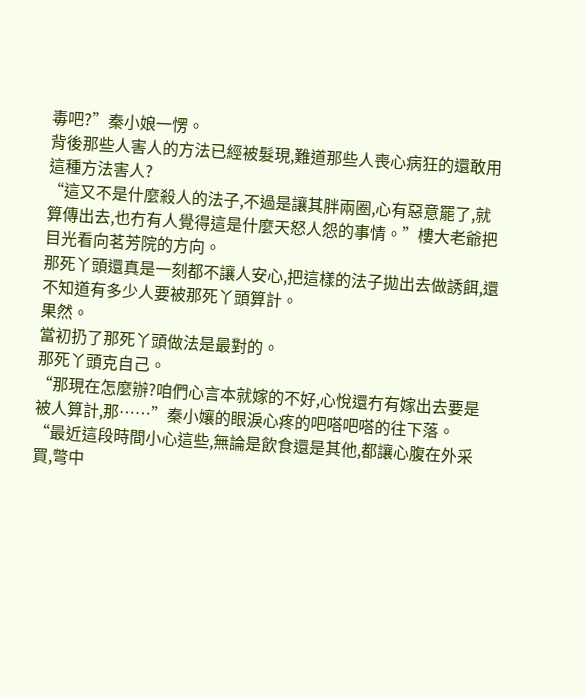毒吧?”秦小娘一愣。
背後那些人害人的方法已經被髮現,難道那些人喪心病狂的還敢用這種方法害人?
“這又不是什麼殺人的法子,不過是讓其胖兩圈,心有惡意罷了,就算傳出去,也冇有人覺得這是什麼天怒人怨的事情。”樓大老爺把目光看向茗芳院的方向。
那死丫頭還真是一刻都不讓人安心,把這樣的法子拋出去做誘餌,還不知道有多少人要被那死丫頭算計。
果然。
當初扔了那死丫頭做法是最對的。
那死丫頭克自己。
“那現在怎麼辦?咱們心言本就嫁的不好,心悅還冇有嫁出去要是被人算計,那……”秦小孃的眼淚心疼的吧嗒吧嗒的往下落。
“最近這段時間小心這些,無論是飲食還是其他,都讓心腹在外采買,彆中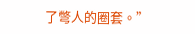了彆人的圈套。”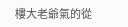樓大老爺氣的從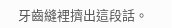牙齒縫裡擠出這段話。